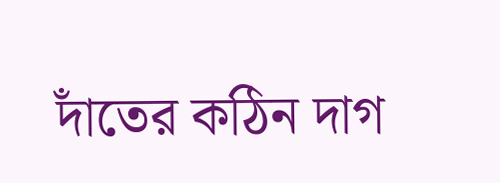দাঁতের কঠিন দাগ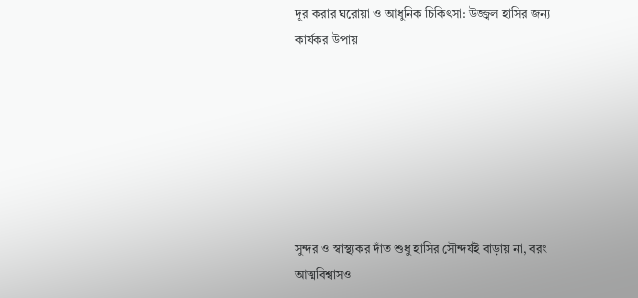দূর করার ঘরোয়া ও আধুনিক চিকিৎসা: উজ্জ্বল হাসির জন্য কার্যকর উপায়







সুন্দর ও স্বাস্থ্যকর দাঁত শুধু হাসির সৌন্দর্যই বাড়ায় না, বরং আত্মবিশ্বাসও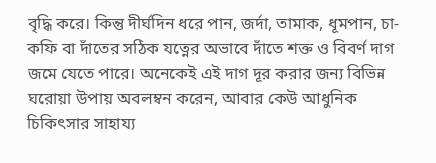বৃদ্ধি করে। কিন্তু দীর্ঘদিন ধরে পান, জর্দা, তামাক, ধূমপান, চা-কফি বা দাঁতের সঠিক যত্নের অভাবে দাঁতে শক্ত ও বিবর্ণ দাগ জমে যেতে পারে। অনেকেই এই দাগ দূর করার জন্য বিভিন্ন ঘরোয়া উপায় অবলম্বন করেন, আবার কেউ আধুনিক চিকিৎসার সাহায্য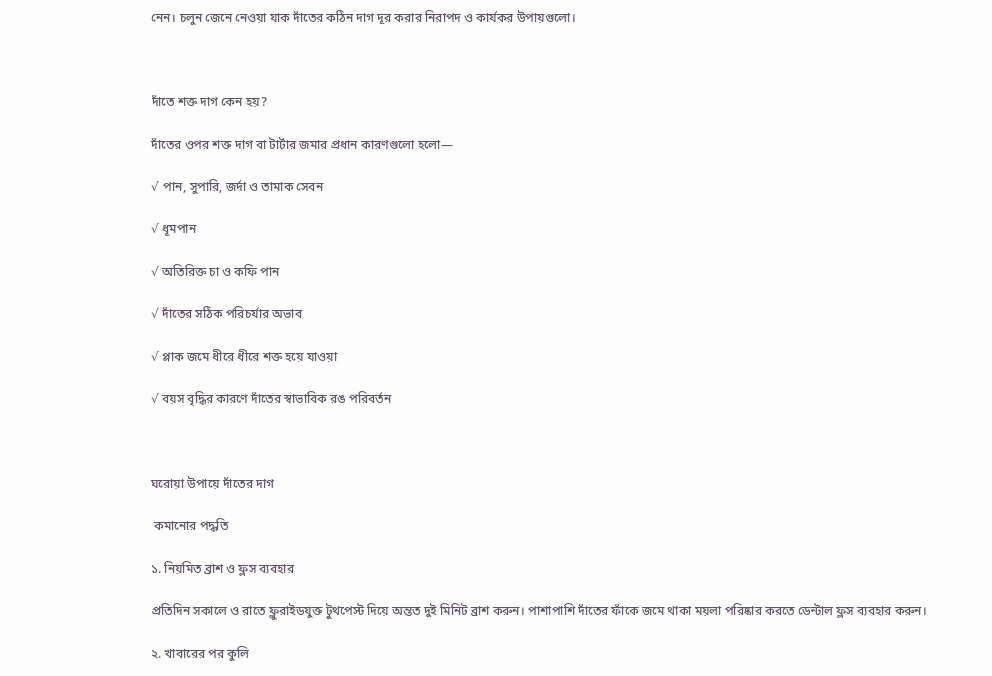নেন। চলুন জেনে নেওয়া যাক দাঁতের কঠিন দাগ দূর করার নিরাপদ ও কার্যকর উপায়গুলো।



দাঁতে শক্ত দাগ কেন হয়?

দাঁতের ওপর শক্ত দাগ বা টার্টার জমার প্রধান কারণগুলো হলো—

√ পান, সুপারি, জর্দা ও তামাক সেবন

√ ধূমপান

√ অতিরিক্ত চা ও কফি পান

√ দাঁতের সঠিক পরিচর্যার অভাব

√ প্লাক জমে ধীরে ধীরে শক্ত হয়ে যাওয়া

√ বয়স বৃদ্ধির কারণে দাঁতের স্বাভাবিক রঙ পরিবর্তন



ঘরোয়া উপায়ে দাঁতের দাগ

 কমানোর পদ্ধতি

১. নিয়মিত ব্রাশ ও ফ্লস ব্যবহার

প্রতিদিন সকালে ও রাতে ফ্লুরাইডযুক্ত টুথপেস্ট দিয়ে অন্তত দুই মিনিট ব্রাশ করুন। পাশাপাশি দাঁতের ফাঁকে জমে থাকা ময়লা পরিষ্কার করতে ডেন্টাল ফ্লস ব্যবহার করুন।

২. খাবারের পর কুলি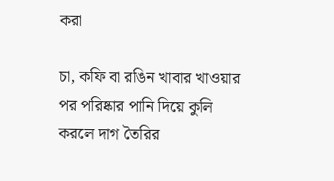করা

চা, কফি বা রঙিন খাবার খাওয়ার পর পরিষ্কার পানি দিয়ে কুলি করলে দাগ তৈরির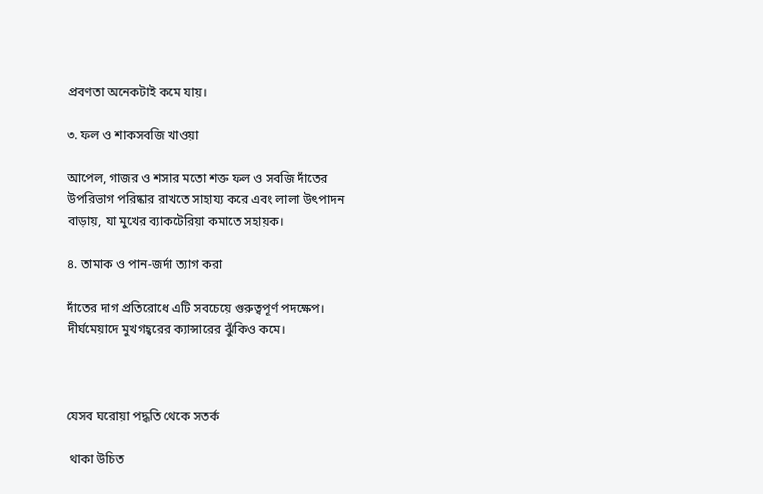প্রবণতা অনেকটাই কমে যায়।

৩. ফল ও শাকসবজি খাওয়া

আপেল, গাজর ও শসার মতো শক্ত ফল ও সবজি দাঁতের উপরিভাগ পরিষ্কার রাখতে সাহায্য করে এবং লালা উৎপাদন বাড়ায়, যা মুখের ব্যাকটেরিয়া কমাতে সহায়ক।

৪. তামাক ও পান-জর্দা ত্যাগ করা

দাঁতের দাগ প্রতিরোধে এটি সবচেয়ে গুরুত্বপূর্ণ পদক্ষেপ। দীর্ঘমেয়াদে মুখগহ্বরের ক্যান্সারের ঝুঁকিও কমে।



যেসব ঘরোয়া পদ্ধতি থেকে সতর্ক

 থাকা উচিত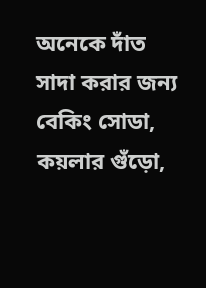অনেকে দাঁত সাদা করার জন্য বেকিং সোডা, কয়লার গুঁড়ো,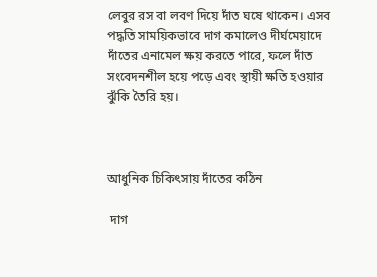লেবুর রস বা লবণ দিয়ে দাঁত ঘষে থাকেন। এসব পদ্ধতি সাময়িকভাবে দাগ কমালেও দীর্ঘমেয়াদে দাঁতের এনামেল ক্ষয় করতে পারে, ফলে দাঁত সংবেদনশীল হয়ে পড়ে এবং স্থায়ী ক্ষতি হওয়ার ঝুঁকি তৈরি হয়।



আধুনিক চিকিৎসায় দাঁতের কঠিন

 দাগ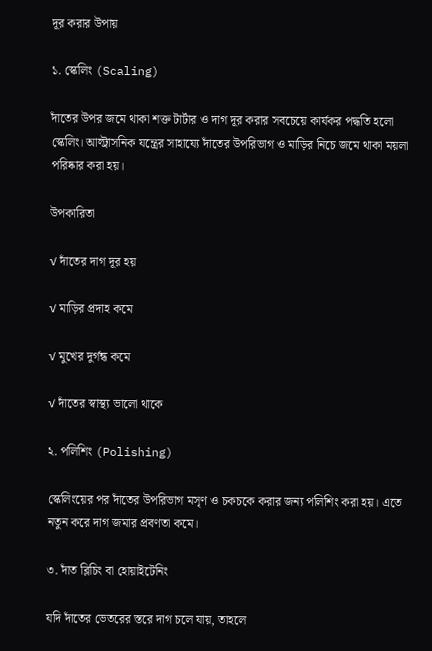দূর করার উপায়

১. স্কেলিং (Scaling)

দাঁতের উপর জমে থাকা শক্ত টার্টার ও দাগ দূর করার সবচেয়ে কার্যকর পদ্ধতি হলো স্কেলিং। আল্ট্রাসনিক যন্ত্রের সাহায্যে দাঁতের উপরিভাগ ও মাড়ির নিচে জমে থাকা ময়লা পরিষ্কার করা হয়।

উপকারিতা

√ দাঁতের দাগ দূর হয়

√ মাড়ির প্রদাহ কমে

√ মুখের দুর্গন্ধ কমে

√ দাঁতের স্বাস্থ্য ভালো থাকে

২. পলিশিং (Polishing)

স্কেলিংয়ের পর দাঁতের উপরিভাগ মসৃণ ও চকচকে করার জন্য পলিশিং করা হয়। এতে নতুন করে দাগ জমার প্রবণতা কমে।

৩. দাঁত ব্লিচিং বা হোয়াইটেনিং

যদি দাঁতের ভেতরের স্তরে দাগ চলে যায়, তাহলে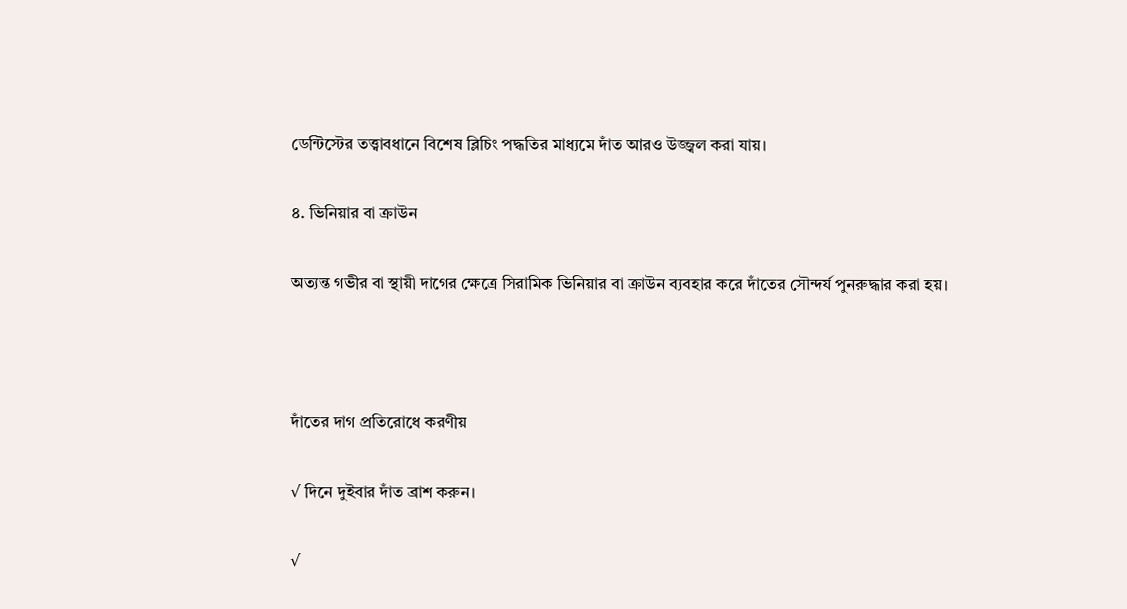ডেন্টিস্টের তত্ত্বাবধানে বিশেষ ব্লিচিং পদ্ধতির মাধ্যমে দাঁত আরও উজ্জ্বল করা যায়।

৪. ভিনিয়ার বা ক্রাউন

অত্যন্ত গভীর বা স্থায়ী দাগের ক্ষেত্রে সিরামিক ভিনিয়ার বা ক্রাউন ব্যবহার করে দাঁতের সৌন্দর্য পুনরুদ্ধার করা হয়।



দাঁতের দাগ প্রতিরোধে করণীয়

√ দিনে দুইবার দাঁত ব্রাশ করুন।

√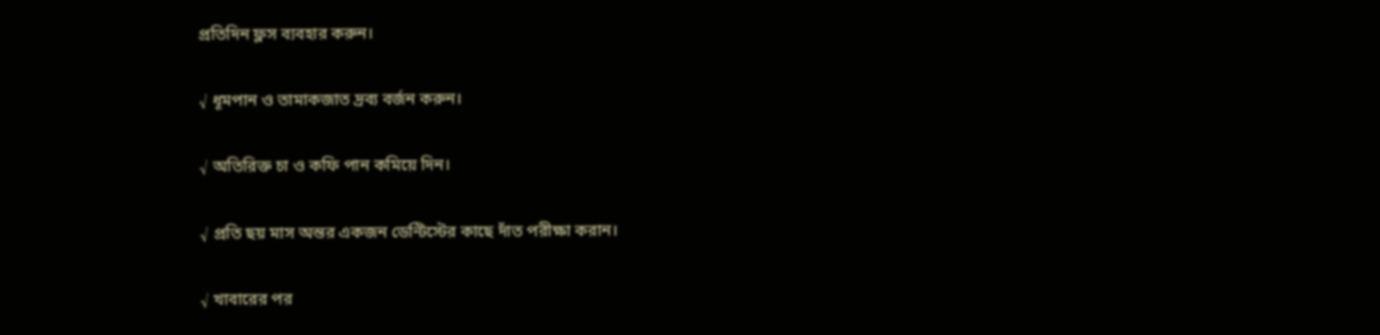প্রতিদিন ফ্লস ব্যবহার করুন।

√ ধূমপান ও তামাকজাত দ্রব্য বর্জন করুন।

√ অতিরিক্ত চা ও কফি পান কমিয়ে দিন।

√ প্রতি ছয় মাস অন্তর একজন ডেন্টিস্টের কাছে দাঁত পরীক্ষা করান।

√ খাবারের পর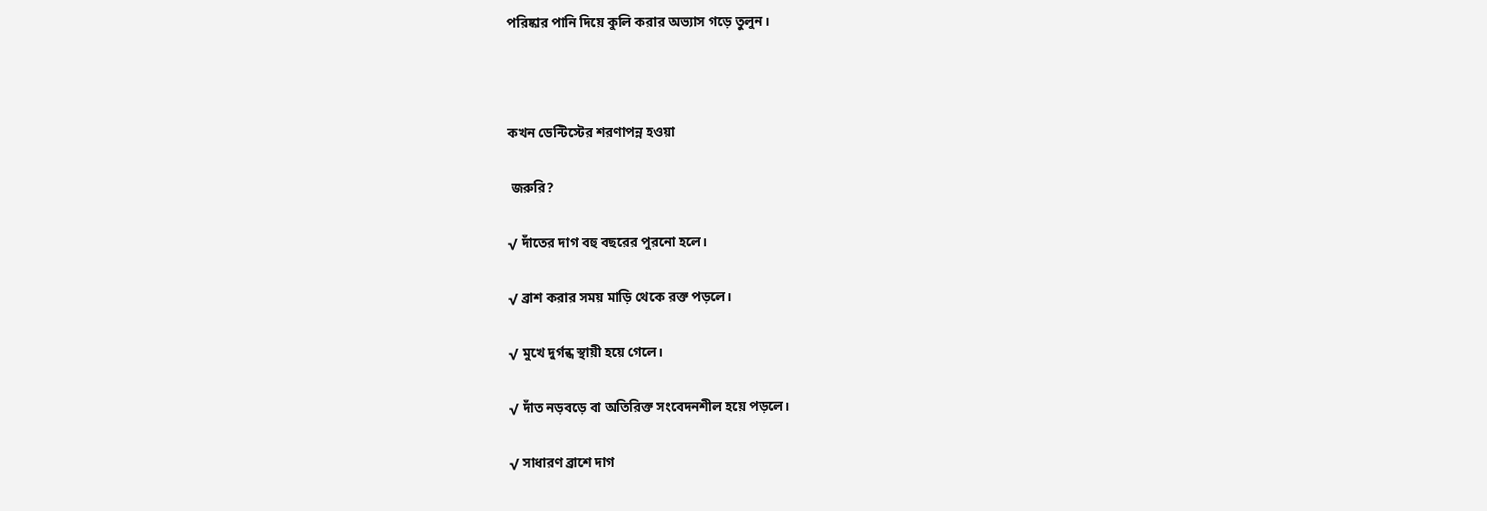পরিষ্কার পানি দিয়ে কুলি করার অভ্যাস গড়ে তুলুন।



কখন ডেন্টিস্টের শরণাপন্ন হওয়া

 জরুরি?

√ দাঁতের দাগ বহু বছরের পুরনো হলে।

√ ব্রাশ করার সময় মাড়ি থেকে রক্ত পড়লে।

√ মুখে দুর্গন্ধ স্থায়ী হয়ে গেলে।

√ দাঁত নড়বড়ে বা অতিরিক্ত সংবেদনশীল হয়ে পড়লে।

√ সাধারণ ব্রাশে দাগ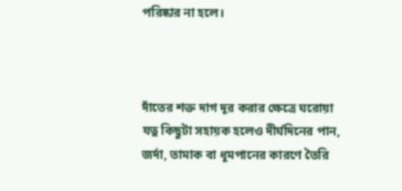পরিষ্কার না হলে।



দাঁতের শক্ত দাগ দূর করার ক্ষেত্রে ঘরোয়া যত্ন কিছুটা সহায়ক হলেও দীর্ঘদিনের পান, জর্দা, তামাক বা ধূমপানের কারণে তৈরি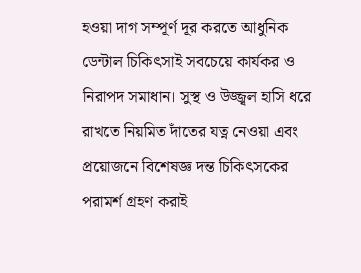হওয়া দাগ সম্পূর্ণ দূর করতে আধুনিক ডেন্টাল চিকিৎসাই সবচেয়ে কার্যকর ও নিরাপদ সমাধান। সুস্থ ও উজ্জ্বল হাসি ধরে রাখতে নিয়মিত দাঁতের যত্ন নেওয়া এবং প্রয়োজনে বিশেষজ্ঞ দন্ত চিকিৎসকের পরামর্শ গ্রহণ করাই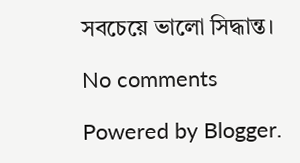সবচেয়ে ভালো সিদ্ধান্ত।

No comments

Powered by Blogger.